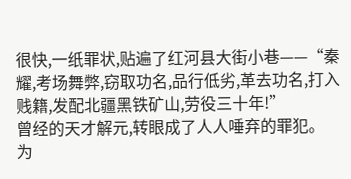很快,一纸罪状,贴遍了红河县大街小巷——“秦耀,考场舞弊,窃取功名,品行低劣,革去功名,打入贱籍,发配北疆黑铁矿山,劳役三十年!”
曾经的天才解元,转眼成了人人唾弃的罪犯。
为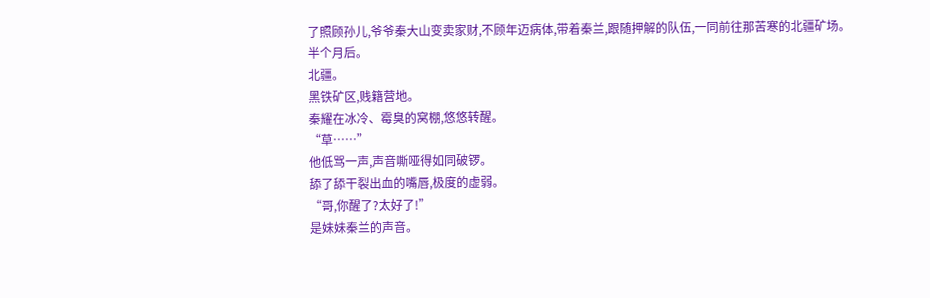了照顾孙儿,爷爷秦大山变卖家财,不顾年迈病体,带着秦兰,跟随押解的队伍,一同前往那苦寒的北疆矿场。
半个月后。
北疆。
黑铁矿区,贱籍营地。
秦耀在冰冷、霉臭的窝棚,悠悠转醒。
“草……”
他低骂一声,声音嘶哑得如同破锣。
舔了舔干裂出血的嘴唇,极度的虚弱。
“哥,你醒了?太好了!”
是妹妹秦兰的声音。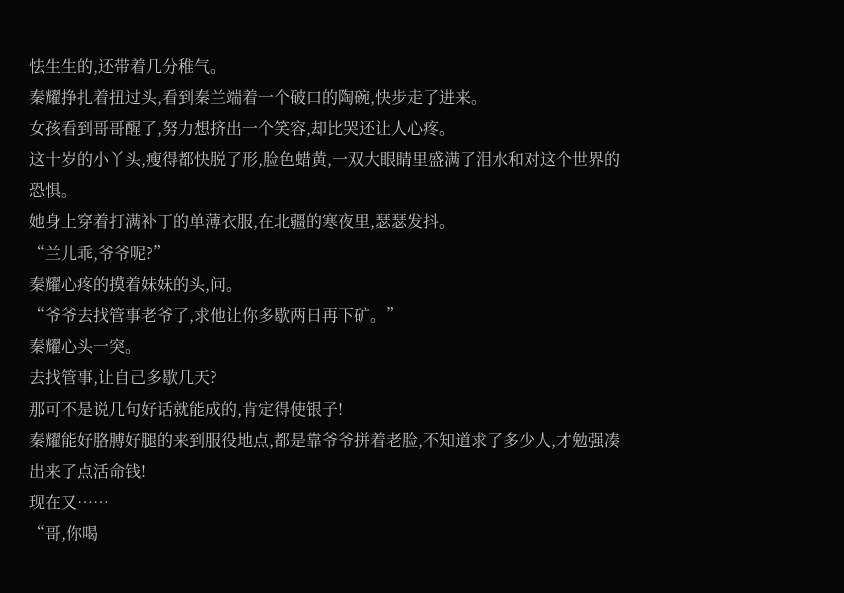怯生生的,还带着几分稚气。
秦耀挣扎着扭过头,看到秦兰端着一个破口的陶碗,快步走了进来。
女孩看到哥哥醒了,努力想挤出一个笑容,却比哭还让人心疼。
这十岁的小丫头,瘦得都快脱了形,脸色蜡黄,一双大眼睛里盛满了泪水和对这个世界的恐惧。
她身上穿着打满补丁的单薄衣服,在北疆的寒夜里,瑟瑟发抖。
“兰儿乖,爷爷呢?”
秦耀心疼的摸着妹妹的头,问。
“爷爷去找管事老爷了,求他让你多歇两日再下矿。”
秦耀心头一突。
去找管事,让自己多歇几天?
那可不是说几句好话就能成的,肯定得使银子!
秦耀能好胳膊好腿的来到服役地点,都是靠爷爷拼着老脸,不知道求了多少人,才勉强凑出来了点活命钱!
现在又……
“哥,你喝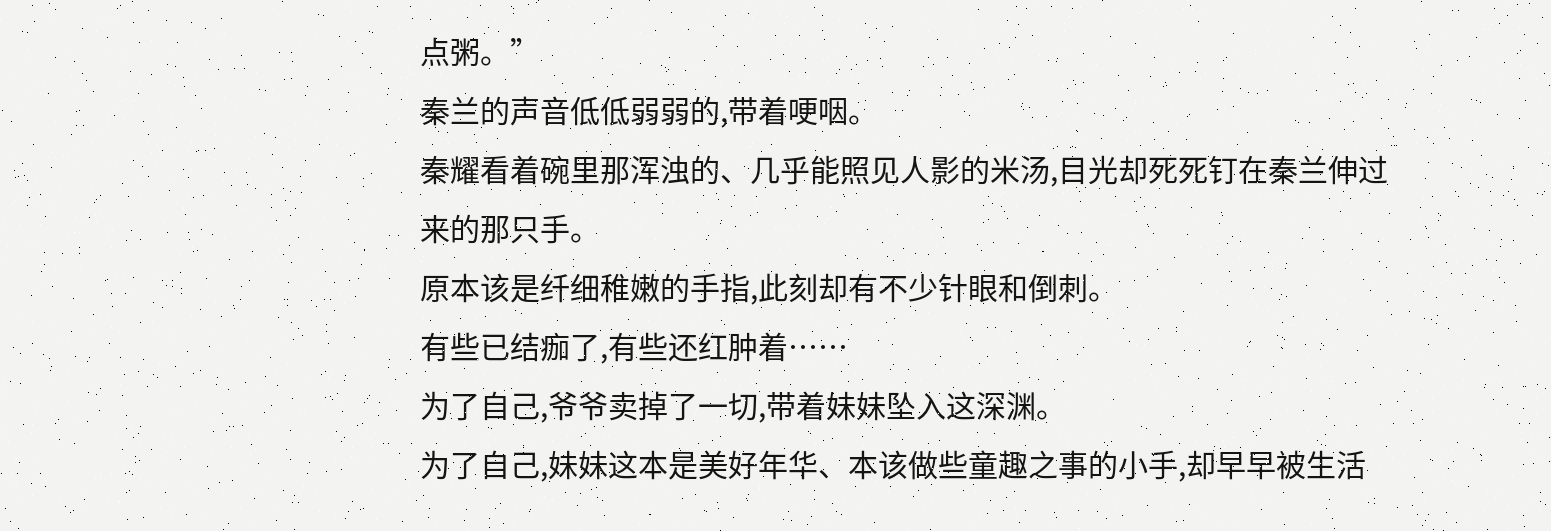点粥。”
秦兰的声音低低弱弱的,带着哽咽。
秦耀看着碗里那浑浊的、几乎能照见人影的米汤,目光却死死钉在秦兰伸过来的那只手。
原本该是纤细稚嫩的手指,此刻却有不少针眼和倒刺。
有些已结痂了,有些还红肿着……
为了自己,爷爷卖掉了一切,带着妹妹坠入这深渊。
为了自己,妹妹这本是美好年华、本该做些童趣之事的小手,却早早被生活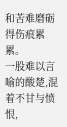和苦难磨砺得伤痕累累。
一股难以言喻的酸楚,混着不甘与愤恨,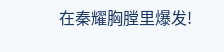在秦耀胸膛里爆发!